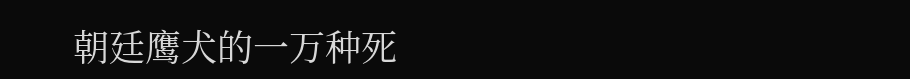朝廷鹰犬的一万种死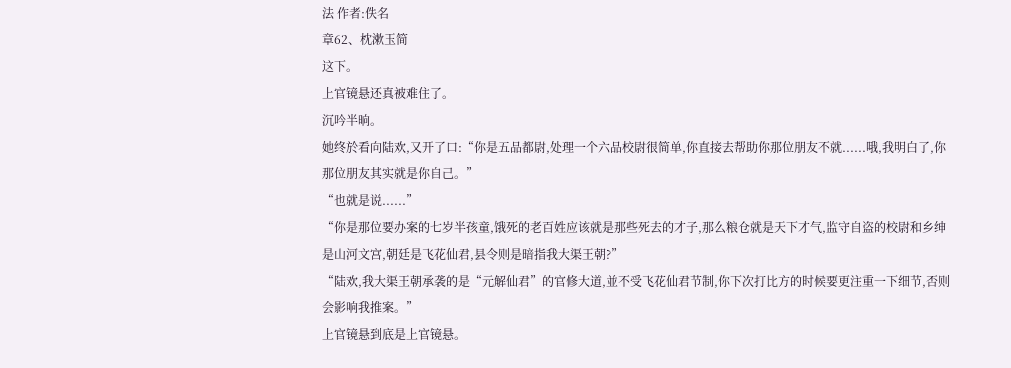法 作者:佚名
章62、枕漱玉简
这下。
上官镜悬还真被难住了。
沉吟半晌。
她终於看向陆欢,又开了口:“你是五品都尉,处理一个六品校尉很简单,你直接去帮助你那位朋友不就......哦,我明白了,你那位朋友其实就是你自己。”
“也就是说......”
“你是那位要办案的七岁半孩童,饿死的老百姓应该就是那些死去的才子,那么粮仓就是天下才气,监守自盗的校尉和乡绅是山河文宫,朝廷是飞花仙君,县令则是暗指我大渠王朝?”
“陆欢,我大渠王朝承袭的是“元解仙君”的官修大道,並不受飞花仙君节制,你下次打比方的时候要更注重一下细节,否则会影响我推案。”
上官镜悬到底是上官镜悬。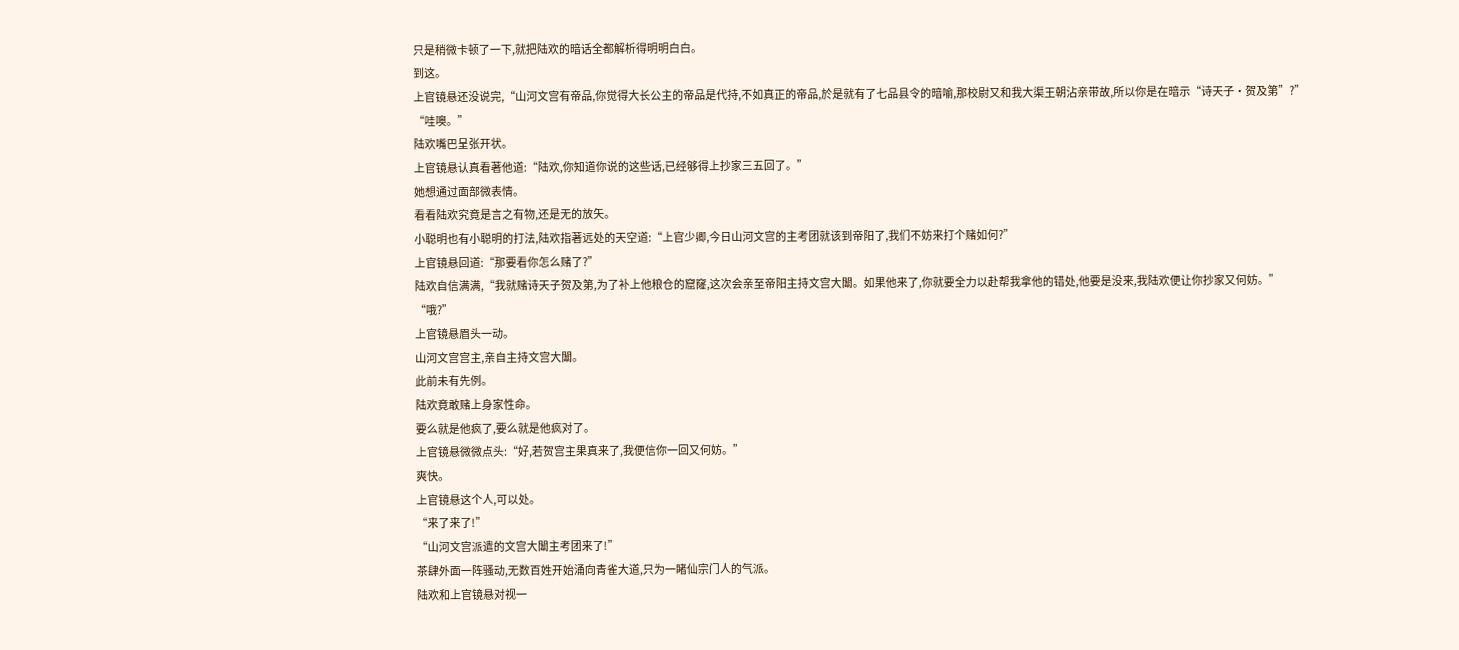只是稍微卡顿了一下,就把陆欢的暗话全都解析得明明白白。
到这。
上官镜悬还没说完,“山河文宫有帝品,你觉得大长公主的帝品是代持,不如真正的帝品,於是就有了七品县令的暗喻,那校尉又和我大渠王朝沾亲带故,所以你是在暗示“诗天子·贺及第”?”
“哇噢。”
陆欢嘴巴呈张开状。
上官镜悬认真看著他道:“陆欢,你知道你说的这些话,已经够得上抄家三五回了。”
她想通过面部微表情。
看看陆欢究竟是言之有物,还是无的放矢。
小聪明也有小聪明的打法,陆欢指著远处的天空道:“上官少卿,今日山河文宫的主考团就该到帝阳了,我们不妨来打个赌如何?”
上官镜悬回道:“那要看你怎么赌了?”
陆欢自信满满,“我就赌诗天子贺及第,为了补上他粮仓的窟窿,这次会亲至帝阳主持文宫大闈。如果他来了,你就要全力以赴帮我拿他的错处,他要是没来,我陆欢便让你抄家又何妨。”
“哦?”
上官镜悬眉头一动。
山河文宫宫主,亲自主持文宫大闈。
此前未有先例。
陆欢竟敢赌上身家性命。
要么就是他疯了,要么就是他疯对了。
上官镜悬微微点头:“好,若贺宫主果真来了,我便信你一回又何妨。”
爽快。
上官镜悬这个人,可以处。
“来了来了!”
“山河文宫派遣的文宫大闈主考团来了!”
茶肆外面一阵骚动,无数百姓开始涌向青雀大道,只为一睹仙宗门人的气派。
陆欢和上官镜悬对视一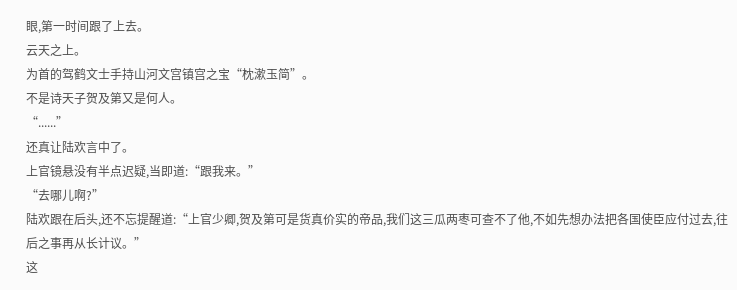眼,第一时间跟了上去。
云天之上。
为首的驾鹤文士手持山河文宫镇宫之宝“枕漱玉简”。
不是诗天子贺及第又是何人。
“......”
还真让陆欢言中了。
上官镜悬没有半点迟疑,当即道:“跟我来。”
“去哪儿啊?”
陆欢跟在后头,还不忘提醒道:“上官少卿,贺及第可是货真价实的帝品,我们这三瓜两枣可查不了他,不如先想办法把各国使臣应付过去,往后之事再从长计议。”
这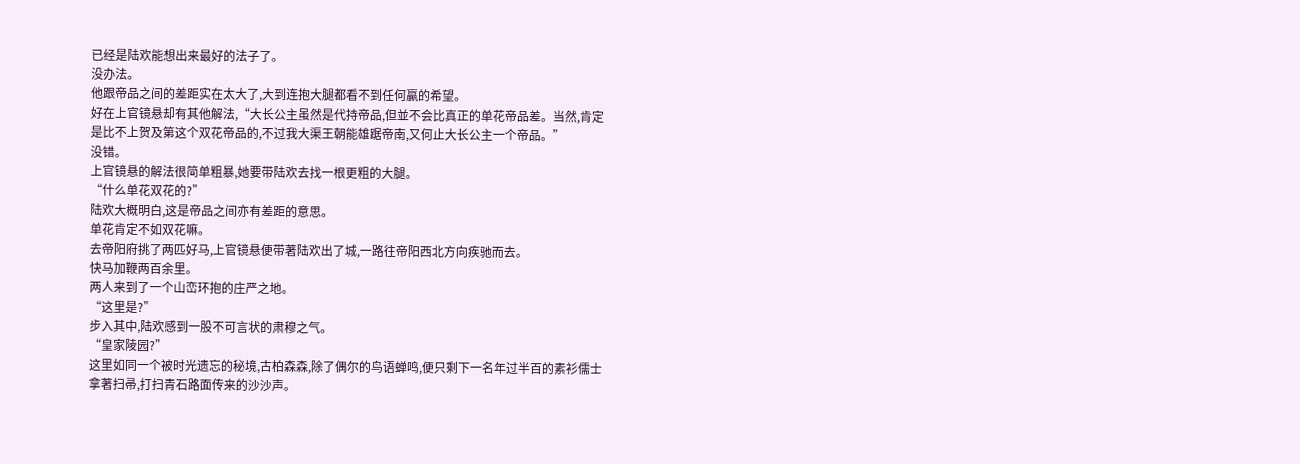已经是陆欢能想出来最好的法子了。
没办法。
他跟帝品之间的差距实在太大了,大到连抱大腿都看不到任何贏的希望。
好在上官镜悬却有其他解法,“大长公主虽然是代持帝品,但並不会比真正的单花帝品差。当然,肯定是比不上贺及第这个双花帝品的,不过我大渠王朝能雄踞帝南,又何止大长公主一个帝品。”
没错。
上官镜悬的解法很简单粗暴,她要带陆欢去找一根更粗的大腿。
“什么单花双花的?”
陆欢大概明白,这是帝品之间亦有差距的意思。
单花肯定不如双花嘛。
去帝阳府挑了两匹好马,上官镜悬便带著陆欢出了城,一路往帝阳西北方向疾驰而去。
快马加鞭两百余里。
两人来到了一个山峦环抱的庄严之地。
“这里是?”
步入其中,陆欢感到一股不可言状的肃穆之气。
“皇家陵园?”
这里如同一个被时光遗忘的秘境,古柏森森,除了偶尔的鸟语蝉鸣,便只剩下一名年过半百的素衫儒士拿著扫帚,打扫青石路面传来的沙沙声。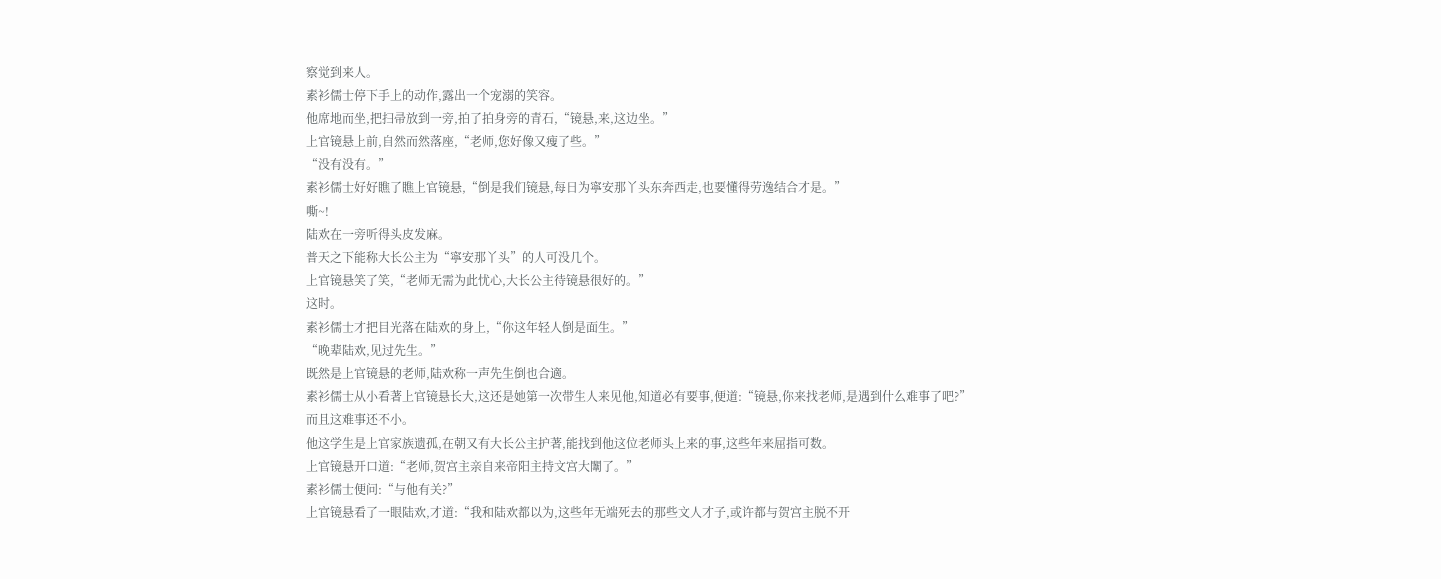察觉到来人。
素衫儒士停下手上的动作,露出一个宠溺的笑容。
他席地而坐,把扫帚放到一旁,拍了拍身旁的青石,“镜悬,来,这边坐。”
上官镜悬上前,自然而然落座,“老师,您好像又瘦了些。”
“没有没有。”
素衫儒士好好瞧了瞧上官镜悬,“倒是我们镜悬,每日为寧安那丫头东奔西走,也要懂得劳逸结合才是。”
嘶~!
陆欢在一旁听得头皮发麻。
普天之下能称大长公主为“寧安那丫头”的人可没几个。
上官镜悬笑了笑,“老师无需为此忧心,大长公主待镜悬很好的。”
这时。
素衫儒士才把目光落在陆欢的身上,“你这年轻人倒是面生。”
“晚辈陆欢,见过先生。”
既然是上官镜悬的老师,陆欢称一声先生倒也合適。
素衫儒士从小看著上官镜悬长大,这还是她第一次带生人来见他,知道必有要事,便道:“镜悬,你来找老师,是遇到什么难事了吧?”
而且这难事还不小。
他这学生是上官家族遗孤,在朝又有大长公主护著,能找到他这位老师头上来的事,这些年来屈指可数。
上官镜悬开口道:“老师,贺宫主亲自来帝阳主持文宫大闈了。”
素衫儒士便问:“与他有关?”
上官镜悬看了一眼陆欢,才道:“我和陆欢都以为,这些年无端死去的那些文人才子,或许都与贺宫主脱不开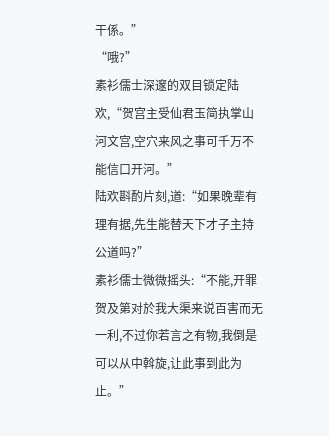干係。”
“哦?”
素衫儒士深邃的双目锁定陆欢,“贺宫主受仙君玉简执掌山河文宫,空穴来风之事可千万不能信口开河。”
陆欢斟酌片刻,道:“如果晚辈有理有据,先生能替天下才子主持公道吗?”
素衫儒士微微摇头:“不能,开罪贺及第对於我大渠来说百害而无一利,不过你若言之有物,我倒是可以从中斡旋,让此事到此为止。”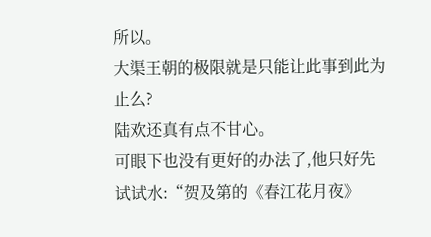所以。
大渠王朝的极限就是只能让此事到此为止么?
陆欢还真有点不甘心。
可眼下也没有更好的办法了,他只好先试试水:“贺及第的《春江花月夜》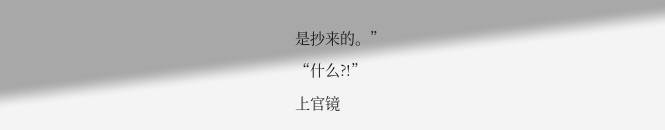是抄来的。”
“什么?!”
上官镜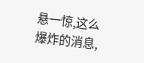悬一惊,这么爆炸的消息,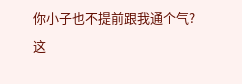你小子也不提前跟我通个气?
这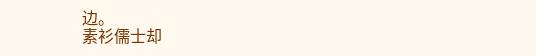边。
素衫儒士却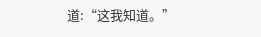道:“这我知道。”